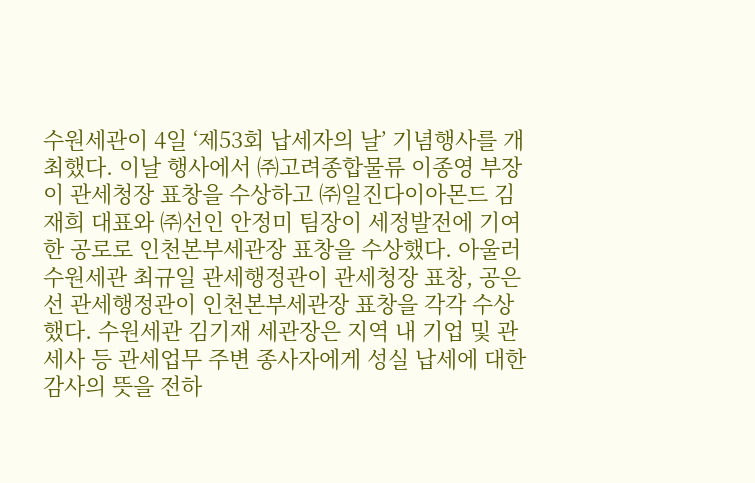수원세관이 4일 ‘제53회 납세자의 날’ 기념행사를 개최했다. 이날 행사에서 ㈜고려종합물류 이종영 부장이 관세청장 표창을 수상하고 ㈜일진다이아몬드 김재희 대표와 ㈜선인 안정미 팀장이 세정발전에 기여한 공로로 인천본부세관장 표창을 수상했다. 아울러 수원세관 최규일 관세행정관이 관세청장 표창, 공은선 관세행정관이 인천본부세관장 표창을 각각 수상했다. 수원세관 김기재 세관장은 지역 내 기업 및 관세사 등 관세업무 주변 종사자에게 성실 납세에 대한 감사의 뜻을 전하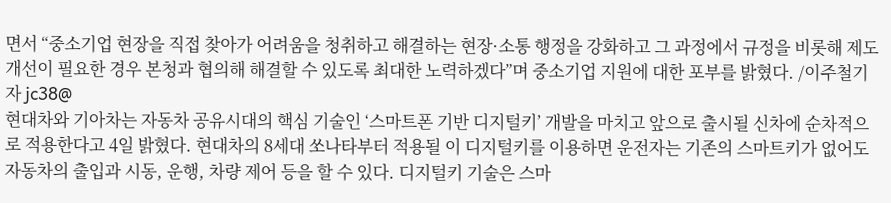면서 “중소기업 현장을 직접 찾아가 어려움을 청취하고 해결하는 현장·소통 행정을 강화하고 그 과정에서 규정을 비롯해 제도개선이 필요한 경우 본청과 협의해 해결할 수 있도록 최대한 노력하겠다”며 중소기업 지원에 대한 포부를 밝혔다. /이주철기자 jc38@
현대차와 기아차는 자동차 공유시대의 핵심 기술인 ‘스마트폰 기반 디지털키’ 개발을 마치고 앞으로 출시될 신차에 순차적으로 적용한다고 4일 밝혔다. 현대차의 8세대 쏘나타부터 적용될 이 디지털키를 이용하면 운전자는 기존의 스마트키가 없어도 자동차의 출입과 시동, 운행, 차량 제어 등을 할 수 있다. 디지털키 기술은 스마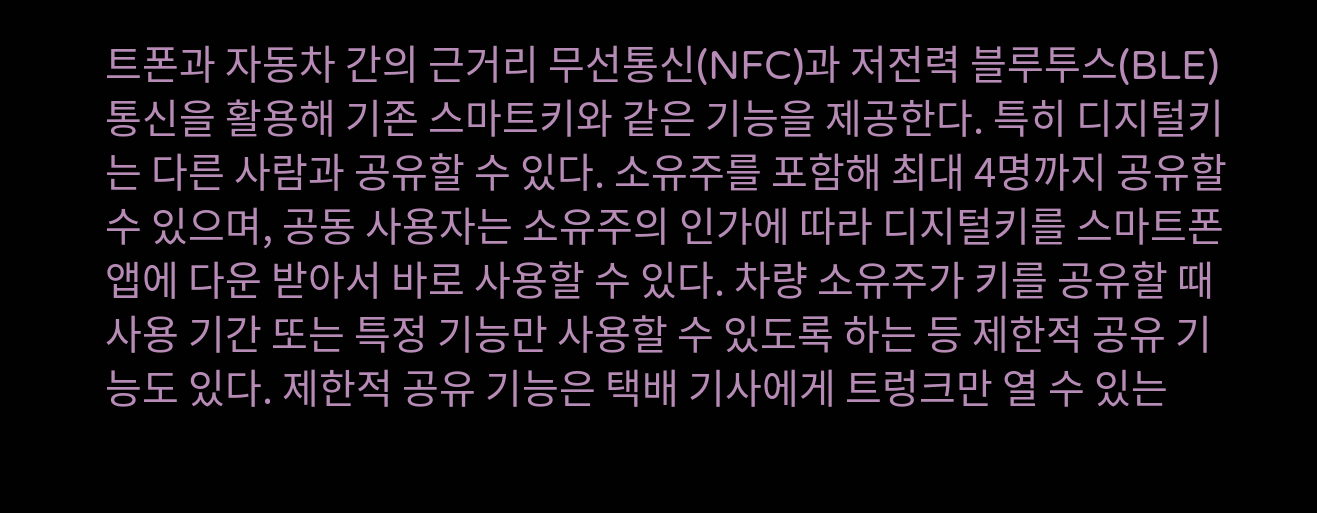트폰과 자동차 간의 근거리 무선통신(NFC)과 저전력 블루투스(BLE) 통신을 활용해 기존 스마트키와 같은 기능을 제공한다. 특히 디지털키는 다른 사람과 공유할 수 있다. 소유주를 포함해 최대 4명까지 공유할 수 있으며, 공동 사용자는 소유주의 인가에 따라 디지털키를 스마트폰 앱에 다운 받아서 바로 사용할 수 있다. 차량 소유주가 키를 공유할 때 사용 기간 또는 특정 기능만 사용할 수 있도록 하는 등 제한적 공유 기능도 있다. 제한적 공유 기능은 택배 기사에게 트렁크만 열 수 있는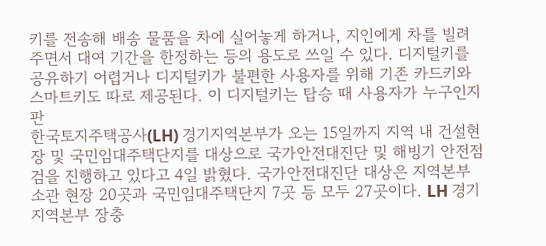키를 전송해 배송 물품을 차에 실어놓게 하거나, 지인에게 차를 빌려주면서 대여 기간을 한정하는 등의 용도로 쓰일 수 있다. 디지털키를 공유하기 어렵거나 디지털키가 불편한 사용자를 위해 기존 카드키와 스마트키도 따로 제공된다. 이 디지털키는 탑승 때 사용자가 누구인지 판
한국토지주택공사(LH) 경기지역본부가 오는 15일까지 지역 내 건설현장 및 국민임대주택단지를 대상으로 국가안전대진단 및 해빙기 안전점검을 진행하고 있다고 4일 밝혔다. 국가안전대진단 대상은 지역본부 소관 현장 20곳과 국민임대주택단지 7곳 등 모두 27곳이다. LH 경기지역본부 장충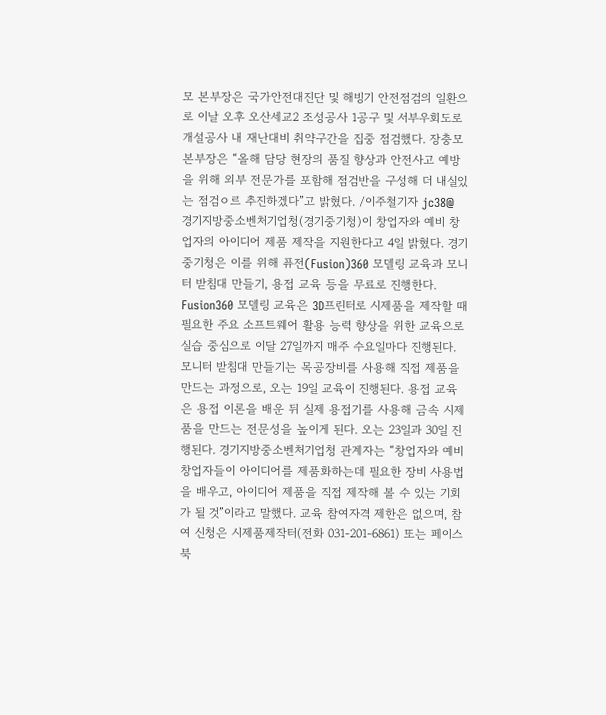모 본부장은 국가안전대진단 및 해빙기 안전점검의 일환으로 이날 오후 오산세교2 조성공사 1공구 및 서부우회도로 개설공사 내 재난대비 취약구간을 집중 점검했다. 장충모 본부장은 “올해 담당 현장의 품질 향상과 안전사고 예방을 위해 외부 전문가를 포함해 점검반을 구성해 더 내실있는 점검ㅇ르 추진하겠다”고 밝혔다. /이주철기자 jc38@
경기지방중소벤처기업청(경기중기청)이 창업자와 예비 창업자의 아이디어 제품 제작을 지원한다고 4일 밝혔다. 경기중기청은 이를 위해 퓨전(Fusion)360 모델링 교육과 모니터 받침대 만들기, 용접 교육 등을 무료로 진행한다. Fusion360 모델링 교육은 3D프린터로 시제품을 제작할 때 필요한 주요 소프트웨어 활용 능력 향상을 위한 교육으로 실습 중심으로 이달 27일까지 매주 수요일마다 진행된다. 모니터 받침대 만들기는 목공장비를 사용해 직접 제품을 만드는 과정으로, 오는 19일 교육이 진행된다. 용접 교육은 용접 이론을 배운 뒤 실제 용접기를 사용해 금속 시제품을 만드는 전문성을 높이게 된다. 오는 23일과 30일 진행된다. 경기지방중소벤처기업청 관계자는 “창업자와 예비 창업자들이 아이디어를 제품화하는데 필요한 장비 사용법을 배우고, 아이디어 제품을 직접 제작해 볼 수 있는 기회가 될 것”이라고 말했다. 교육 참여자격 제한은 없으며, 참여 신청은 시제품제작터(전화 031-201-6861) 또는 페이스북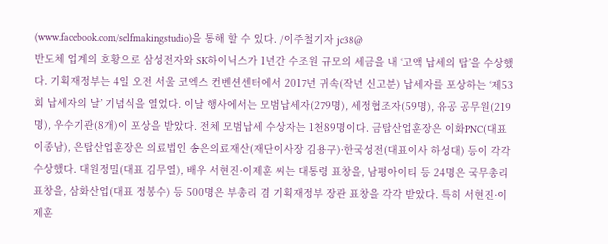(www.facebook.com/selfmakingstudio)을 통해 할 수 있다. /이주철기자 jc38@
반도체 업계의 호황으로 삼성전자와 SK하이닉스가 1년간 수조원 규모의 세금을 내 ‘고액 납세의 탑’을 수상했다. 기획재정부는 4일 오전 서울 코엑스 컨벤션센터에서 2017년 귀속(작년 신고분) 납세자를 포상하는 ‘제53회 납세자의 날’ 기념식을 열었다. 이날 행사에서는 모범납세자(279명), 세정협조자(59명), 유공 공무원(219명), 우수기관(8개)이 포상을 받았다. 전체 모범납세 수상자는 1천89명이다. 금탑산업훈장은 이화PNC(대표 이종남), 은탑산업훈장은 의료법인 송은의료재산(재단이사장 김용구)·한국성전(대표이사 하성대) 등이 각각 수상했다. 대원정밀(대표 김무열), 배우 서현진·이제훈 씨는 대통령 표창을, 남평아이티 등 24명은 국무총리 표창을, 삼화산업(대표 정봉수) 등 500명은 부총리 겸 기획재정부 장관 표창을 각각 받았다. 특히 서현진·이제훈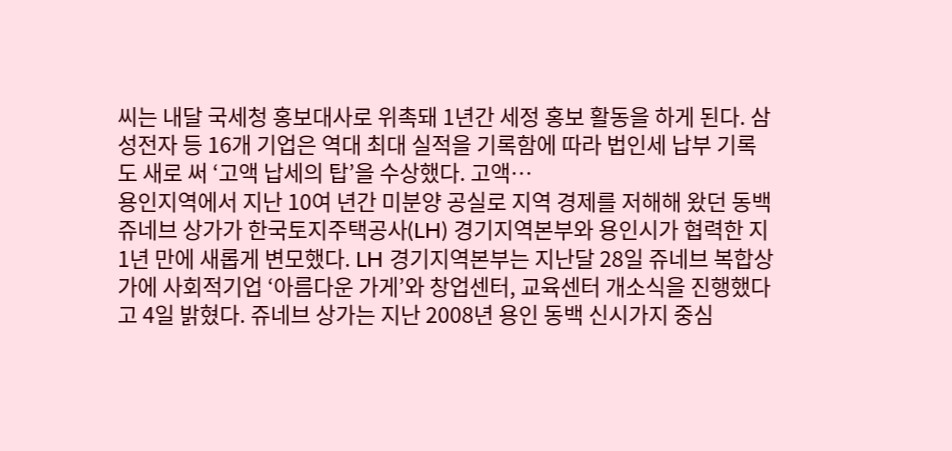씨는 내달 국세청 홍보대사로 위촉돼 1년간 세정 홍보 활동을 하게 된다. 삼성전자 등 16개 기업은 역대 최대 실적을 기록함에 따라 법인세 납부 기록도 새로 써 ‘고액 납세의 탑’을 수상했다. 고액…
용인지역에서 지난 10여 년간 미분양 공실로 지역 경제를 저해해 왔던 동백 쥬네브 상가가 한국토지주택공사(LH) 경기지역본부와 용인시가 협력한 지 1년 만에 새롭게 변모했다. LH 경기지역본부는 지난달 28일 쥬네브 복합상가에 사회적기업 ‘아름다운 가게’와 창업센터, 교육센터 개소식을 진행했다고 4일 밝혔다. 쥬네브 상가는 지난 2008년 용인 동백 신시가지 중심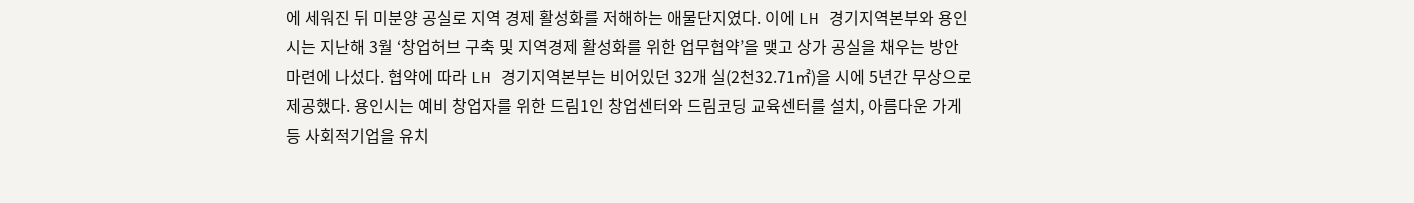에 세워진 뒤 미분양 공실로 지역 경제 활성화를 저해하는 애물단지였다. 이에 LH 경기지역본부와 용인시는 지난해 3월 ‘창업허브 구축 및 지역경제 활성화를 위한 업무협약’을 맺고 상가 공실을 채우는 방안 마련에 나섰다. 협약에 따라 LH 경기지역본부는 비어있던 32개 실(2천32.71㎡)을 시에 5년간 무상으로 제공했다. 용인시는 예비 창업자를 위한 드림1인 창업센터와 드림코딩 교육센터를 설치, 아름다운 가게 등 사회적기업을 유치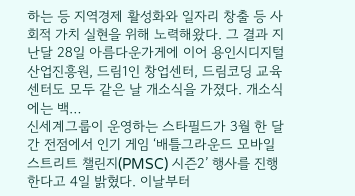하는 등 지역경제 활성화와 일자리 창출 등 사회적 가치 실현을 위해 노력해왔다. 그 결과 지난달 28일 아름다운가게에 이어 용인시디지털산업진흥원, 드림1인 창업센터, 드림코딩 교육센터도 모두 같은 날 개소식을 가졌다. 개소식에는 백…
신세계그룹이 운영하는 스타필드가 3월 한 달간 전점에서 인기 게임 ‘배틀그라운드 모바일 스트리트 챌린지(PMSC) 시즌2’ 행사를 진행한다고 4일 밝혔다. 이날부터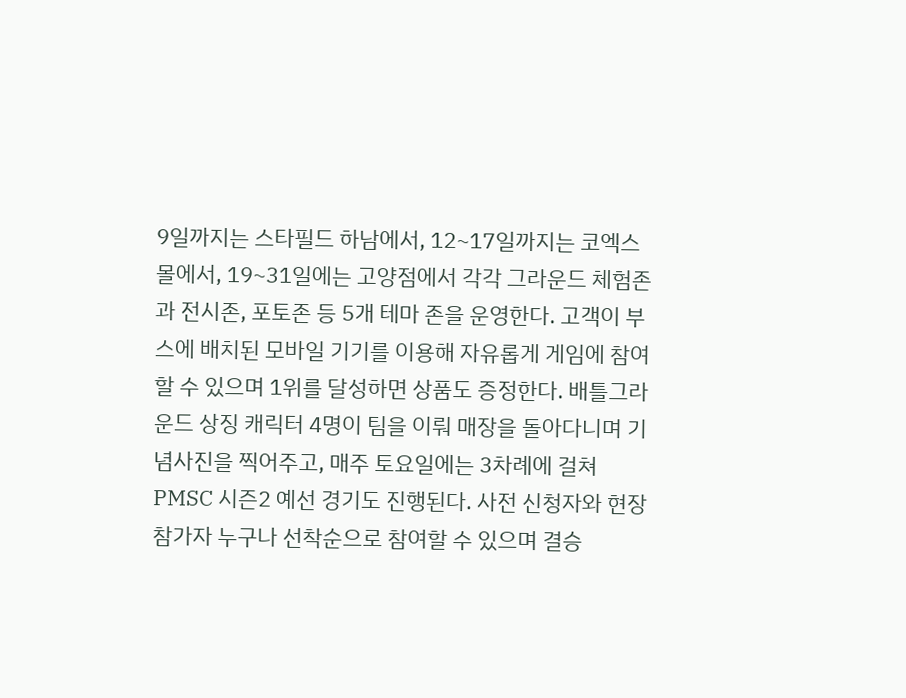9일까지는 스타필드 하남에서, 12~17일까지는 코엑스몰에서, 19~31일에는 고양점에서 각각 그라운드 체험존과 전시존, 포토존 등 5개 테마 존을 운영한다. 고객이 부스에 배치된 모바일 기기를 이용해 자유롭게 게임에 참여할 수 있으며 1위를 달성하면 상품도 증정한다. 배틀그라운드 상징 캐릭터 4명이 팀을 이뤄 매장을 돌아다니며 기념사진을 찍어주고, 매주 토요일에는 3차례에 걸쳐 PMSC 시즌2 예선 경기도 진행된다. 사전 신청자와 현장 참가자 누구나 선착순으로 참여할 수 있으며 결승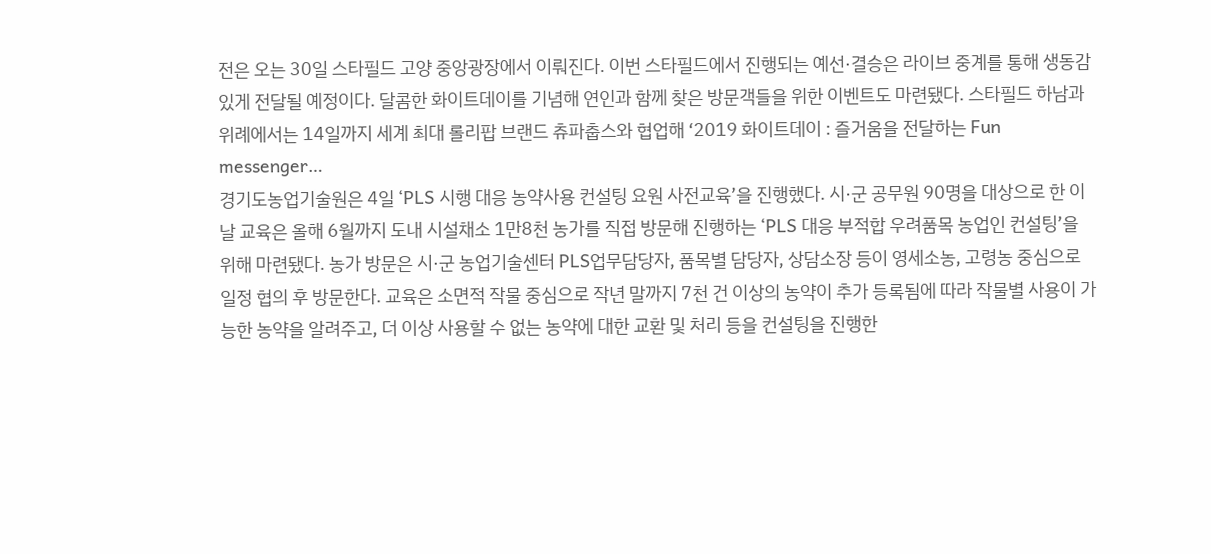전은 오는 30일 스타필드 고양 중앙광장에서 이뤄진다. 이번 스타필드에서 진행되는 예선·결승은 라이브 중계를 통해 생동감 있게 전달될 예정이다. 달콤한 화이트데이를 기념해 연인과 함께 찾은 방문객들을 위한 이벤트도 마련됐다. 스타필드 하남과 위례에서는 14일까지 세계 최대 롤리팝 브랜드 츄파춥스와 협업해 ‘2019 화이트데이 : 즐거움을 전달하는 Fun messenger…
경기도농업기술원은 4일 ‘PLS 시행 대응 농약사용 컨설팅 요원 사전교육’을 진행했다. 시·군 공무원 90명을 대상으로 한 이날 교육은 올해 6월까지 도내 시설채소 1만8천 농가를 직접 방문해 진행하는 ‘PLS 대응 부적합 우려품목 농업인 컨설팅’을 위해 마련됐다. 농가 방문은 시·군 농업기술센터 PLS업무담당자, 품목별 담당자, 상담소장 등이 영세소농, 고령농 중심으로 일정 협의 후 방문한다. 교육은 소면적 작물 중심으로 작년 말까지 7천 건 이상의 농약이 추가 등록됨에 따라 작물별 사용이 가능한 농약을 알려주고, 더 이상 사용할 수 없는 농약에 대한 교환 및 처리 등을 컨설팅을 진행한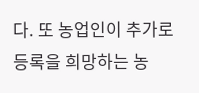다. 또 농업인이 추가로 등록을 희망하는 농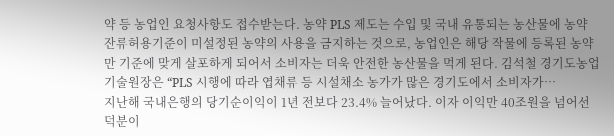약 등 농업인 요청사항도 접수받는다. 농약 PLS 제도는 수입 및 국내 유통되는 농산물에 농약 잔류허용기준이 미설정된 농약의 사용을 금지하는 것으로, 농업인은 해당 작물에 등록된 농약만 기준에 맞게 살포하게 되어서 소비자는 더욱 안전한 농산물을 먹게 된다. 김석철 경기도농업기술원장은 “PLS 시행에 따라 엽채류 등 시설채소 농가가 많은 경기도에서 소비자가…
지난해 국내은행의 당기순이익이 1년 전보다 23.4% 늘어났다. 이자 이익만 40조원을 넘어선 덕분이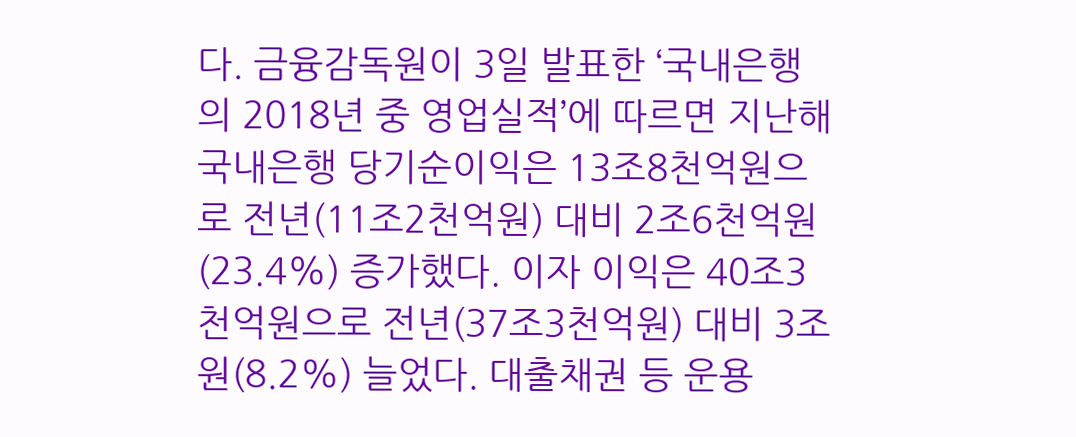다. 금융감독원이 3일 발표한 ‘국내은행의 2018년 중 영업실적’에 따르면 지난해 국내은행 당기순이익은 13조8천억원으로 전년(11조2천억원) 대비 2조6천억원(23.4%) 증가했다. 이자 이익은 40조3천억원으로 전년(37조3천억원) 대비 3조원(8.2%) 늘었다. 대출채권 등 운용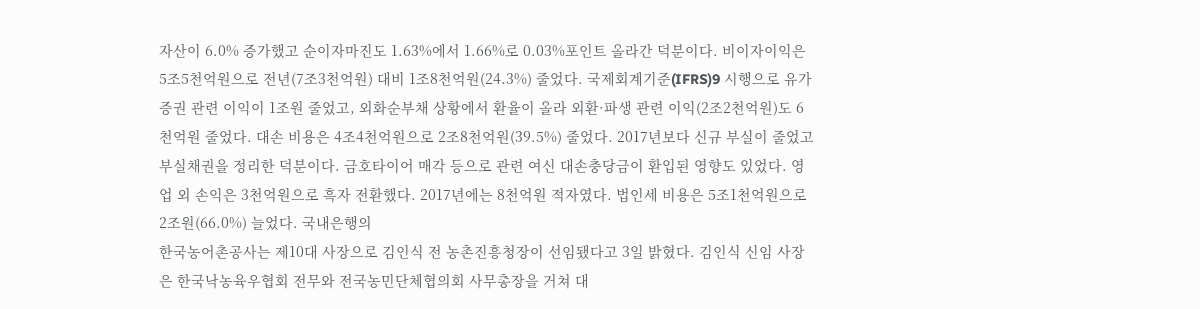자산이 6.0% 증가했고 순이자마진도 1.63%에서 1.66%로 0.03%포인트 올라간 덕분이다. 비이자이익은 5조5천억원으로 전년(7조3천억원) 대비 1조8천억원(24.3%) 줄었다. 국제회계기준(IFRS)9 시행으로 유가증권 관련 이익이 1조원 줄었고, 외화순부채 상황에서 환율이 올라 외환·파생 관련 이익(2조2천억원)도 6천억원 줄었다. 대손 비용은 4조4천억원으로 2조8천억원(39.5%) 줄었다. 2017년보다 신규 부실이 줄었고 부실채권을 정리한 덕분이다. 금호타이어 매각 등으로 관련 여신 대손충당금이 환입된 영향도 있었다. 영업 외 손익은 3천억원으로 흑자 전환했다. 2017년에는 8천억원 적자였다. 법인세 비용은 5조1천억원으로 2조원(66.0%) 늘었다. 국내은행의
한국농어촌공사는 제10대 사장으로 김인식 전 농촌진흥청장이 선임됐다고 3일 밝혔다. 김인식 신임 사장은 한국낙농육우협회 전무와 전국농민단체협의회 사무총장을 거쳐 대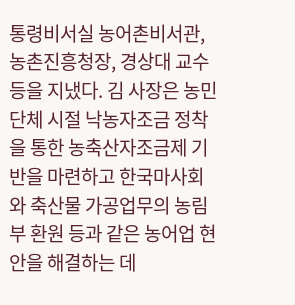통령비서실 농어촌비서관, 농촌진흥청장, 경상대 교수 등을 지냈다. 김 사장은 농민단체 시절 낙농자조금 정착을 통한 농축산자조금제 기반을 마련하고 한국마사회와 축산물 가공업무의 농림부 환원 등과 같은 농어업 현안을 해결하는 데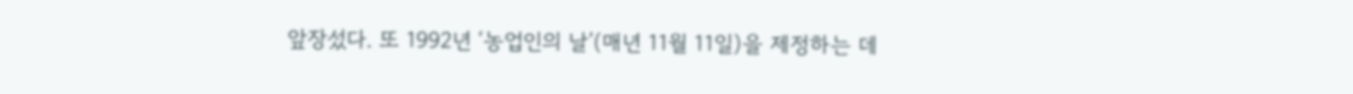앞장섰다. 또 1992년 ‘농업인의 날’(매년 11월 11일)을 제정하는 데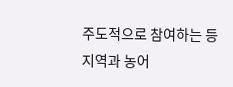주도적으로 참여하는 등 지역과 농어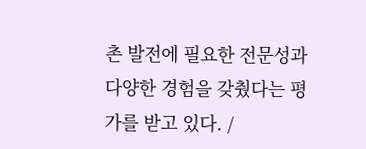촌 발전에 필요한 전문성과 다양한 경험을 갖췄다는 평가를 받고 있다. /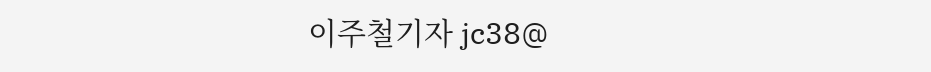이주철기자 jc38@